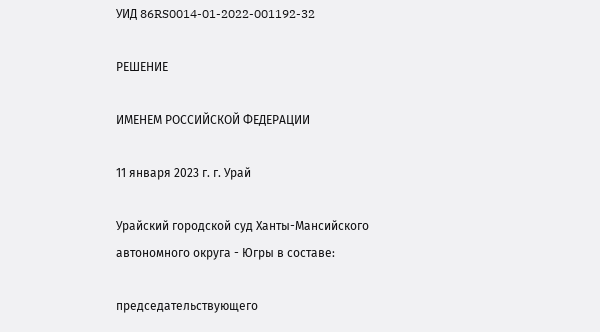УИД 86RS0014-01-2022-001192-32

РЕШЕНИЕ

ИМЕНЕМ РОССИЙСКОЙ ФЕДЕРАЦИИ

11 января 2023 г. г. Урай

Урайский городской суд Ханты-Мансийского автономного округа - Югры в составе:

председательствующего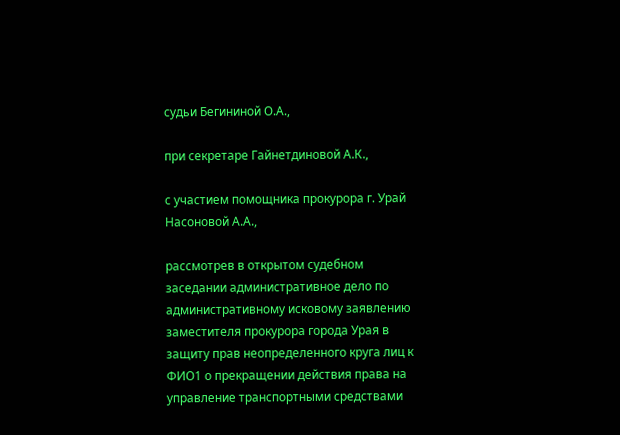судьи Бегининой О.А.,

при секретаре Гайнетдиновой А.К.,

с участием помощника прокурора г. Урай Насоновой А.А.,

рассмотрев в открытом судебном заседании административное дело по административному исковому заявлению заместителя прокурора города Урая в защиту прав неопределенного круга лиц к ФИО1 о прекращении действия права на управление транспортными средствами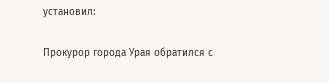установил:

Прокурор города Урая обратился с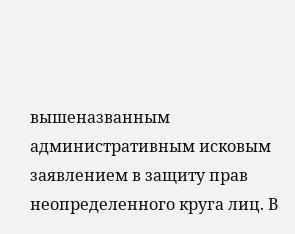вышеназванным административным исковым заявлением в защиту прав неопределенного круга лиц. В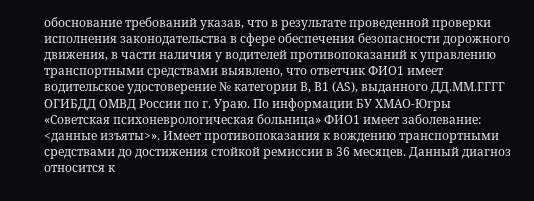обоснование требований указав, что в результате проведенной проверки исполнения законодательства в сфере обеспечения безопасности дорожного движения, в части наличия у водителей противопоказаний к управлению транспортными средствами выявлено, что ответчик ФИО1 имеет водительское удостоверение № категории В, В1 (AS), выданного ДД.ММ.ГГГГ ОГИБДД ОМВД России по г. Ураю. По информации БУ ХМАО-Югры «Советская психоневрологическая больница» ФИО1 имеет заболевание: <данные изъяты>». Имеет противопоказания к вождению транспортными средствами до достижения стойкой ремиссии в 36 месяцев. Данный диагноз относится к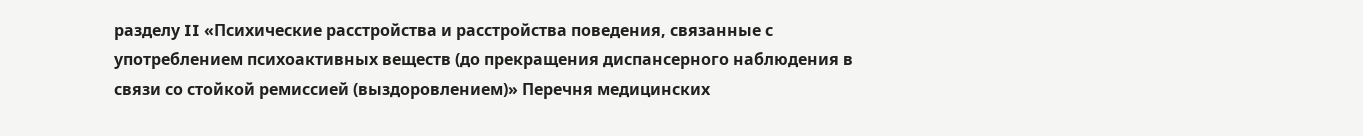разделу II «Психические расстройства и расстройства поведения, связанные с употреблением психоактивных веществ (до прекращения диспансерного наблюдения в связи со стойкой ремиссией (выздоровлением)» Перечня медицинских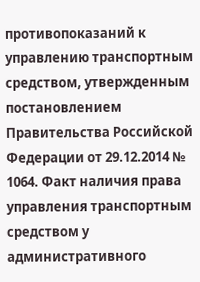противопоказаний к управлению транспортным средством, утвержденным постановлением Правительства Российской Федерации от 29.12.2014 № 1064. Факт наличия права управления транспортным средством у административного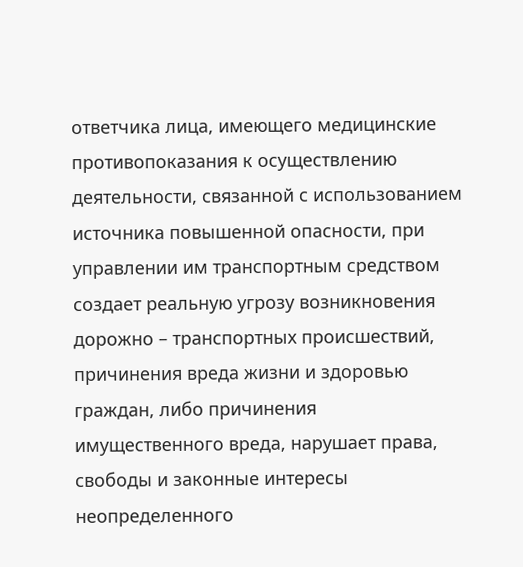ответчика лица, имеющего медицинские противопоказания к осуществлению деятельности, связанной с использованием источника повышенной опасности, при управлении им транспортным средством создает реальную угрозу возникновения дорожно – транспортных происшествий, причинения вреда жизни и здоровью граждан, либо причинения имущественного вреда, нарушает права, свободы и законные интересы неопределенного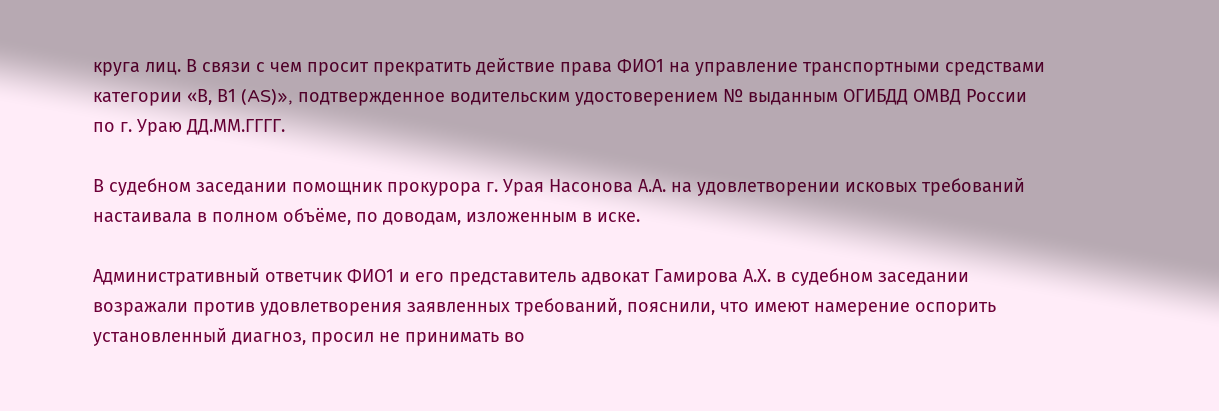круга лиц. В связи с чем просит прекратить действие права ФИО1 на управление транспортными средствами категории «В, В1 (AS)», подтвержденное водительским удостоверением № выданным ОГИБДД ОМВД России по г. Ураю ДД.ММ.ГГГГ.

В судебном заседании помощник прокурора г. Урая Насонова А.А. на удовлетворении исковых требований настаивала в полном объёме, по доводам, изложенным в иске.

Административный ответчик ФИО1 и его представитель адвокат Гамирова А.Х. в судебном заседании возражали против удовлетворения заявленных требований, пояснили, что имеют намерение оспорить установленный диагноз, просил не принимать во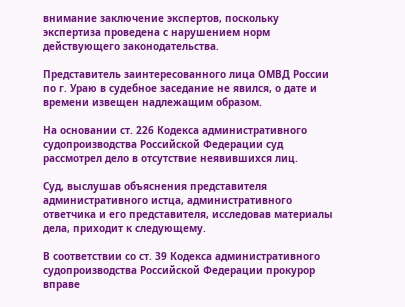внимание заключение экспертов, поскольку экспертиза проведена с нарушением норм действующего законодательства.

Представитель заинтересованного лица ОМВД России по г. Ураю в судебное заседание не явился, о дате и времени извещен надлежащим образом.

На основании ст. 226 Кодекса административного судопроизводства Российской Федерации суд рассмотрел дело в отсутствие неявившихся лиц.

Суд, выслушав объяснения представителя административного истца, административного ответчика и его представителя, исследовав материалы дела, приходит к следующему.

В соответствии со ст. 39 Кодекса административного судопроизводства Российской Федерации прокурор вправе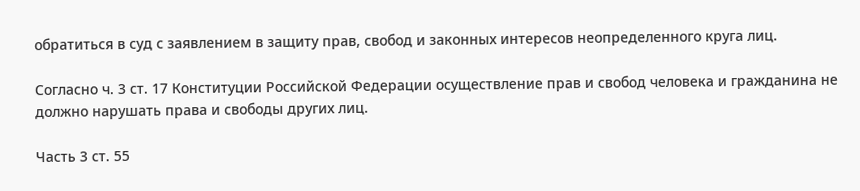обратиться в суд с заявлением в защиту прав, свобод и законных интересов неопределенного круга лиц.

Согласно ч. 3 ст. 17 Конституции Российской Федерации осуществление прав и свобод человека и гражданина не должно нарушать права и свободы других лиц.

Часть 3 ст. 55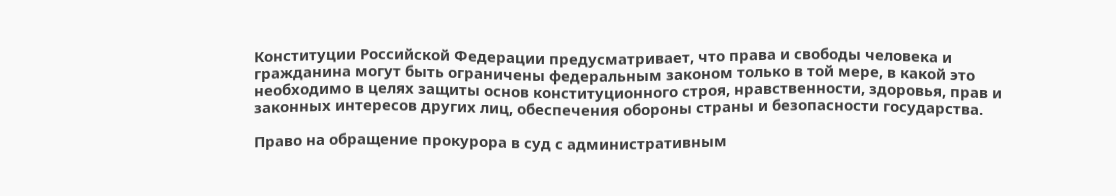Конституции Российской Федерации предусматривает, что права и свободы человека и гражданина могут быть ограничены федеральным законом только в той мере, в какой это необходимо в целях защиты основ конституционного строя, нравственности, здоровья, прав и законных интересов других лиц, обеспечения обороны страны и безопасности государства.

Право на обращение прокурора в суд с административным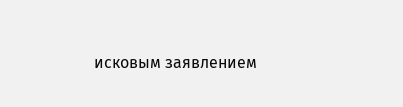исковым заявлением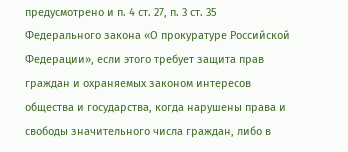предусмотрено и п. 4 ст. 27, п. 3 ст. 35 Федерального закона «О прокуратуре Российской Федерации», если этого требует защита прав граждан и охраняемых законом интересов общества и государства, когда нарушены права и свободы значительного числа граждан, либо в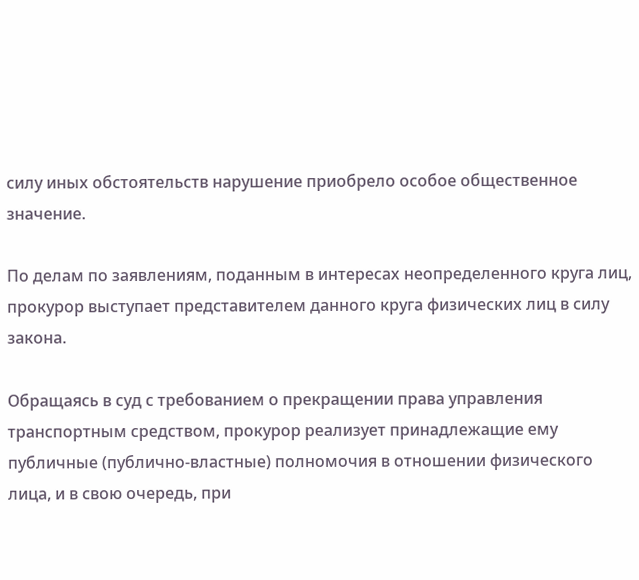силу иных обстоятельств нарушение приобрело особое общественное значение.

По делам по заявлениям, поданным в интересах неопределенного круга лиц, прокурор выступает представителем данного круга физических лиц в силу закона.

Обращаясь в суд с требованием о прекращении права управления транспортным средством, прокурор реализует принадлежащие ему публичные (публично-властные) полномочия в отношении физического лица, и в свою очередь, при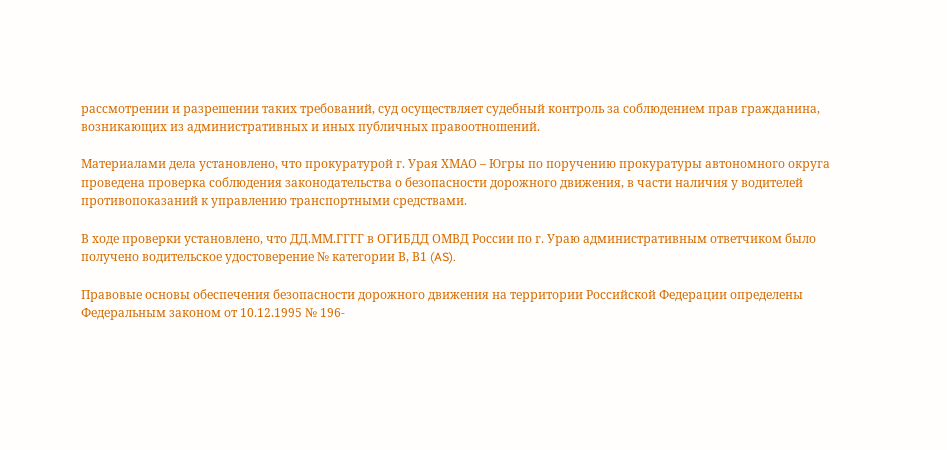рассмотрении и разрешении таких требований, суд осуществляет судебный контроль за соблюдением прав гражданина, возникающих из административных и иных публичных правоотношений.

Материалами дела установлено, что прокуратурой г. Урая ХМАО – Югры по поручению прокуратуры автономного округа проведена проверка соблюдения законодательства о безопасности дорожного движения, в части наличия у водителей противопоказаний к управлению транспортными средствами.

В ходе проверки установлено, что ДД.ММ.ГГГГ в ОГИБДД ОМВД России по г. Ураю административным ответчиком было получено водительское удостоверение № категории В, В1 (AS).

Правовые основы обеспечения безопасности дорожного движения на территории Российской Федерации определены Федеральным законом от 10.12.1995 № 196-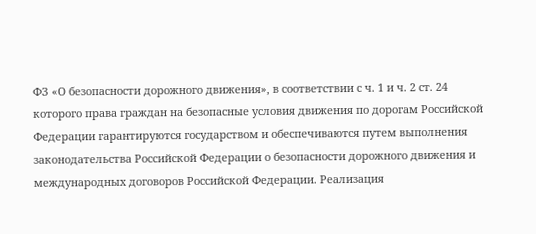ФЗ «О безопасности дорожного движения», в соответствии с ч. 1 и ч. 2 ст. 24 которого права граждан на безопасные условия движения по дорогам Российской Федерации гарантируются государством и обеспечиваются путем выполнения законодательства Российской Федерации о безопасности дорожного движения и международных договоров Российской Федерации. Реализация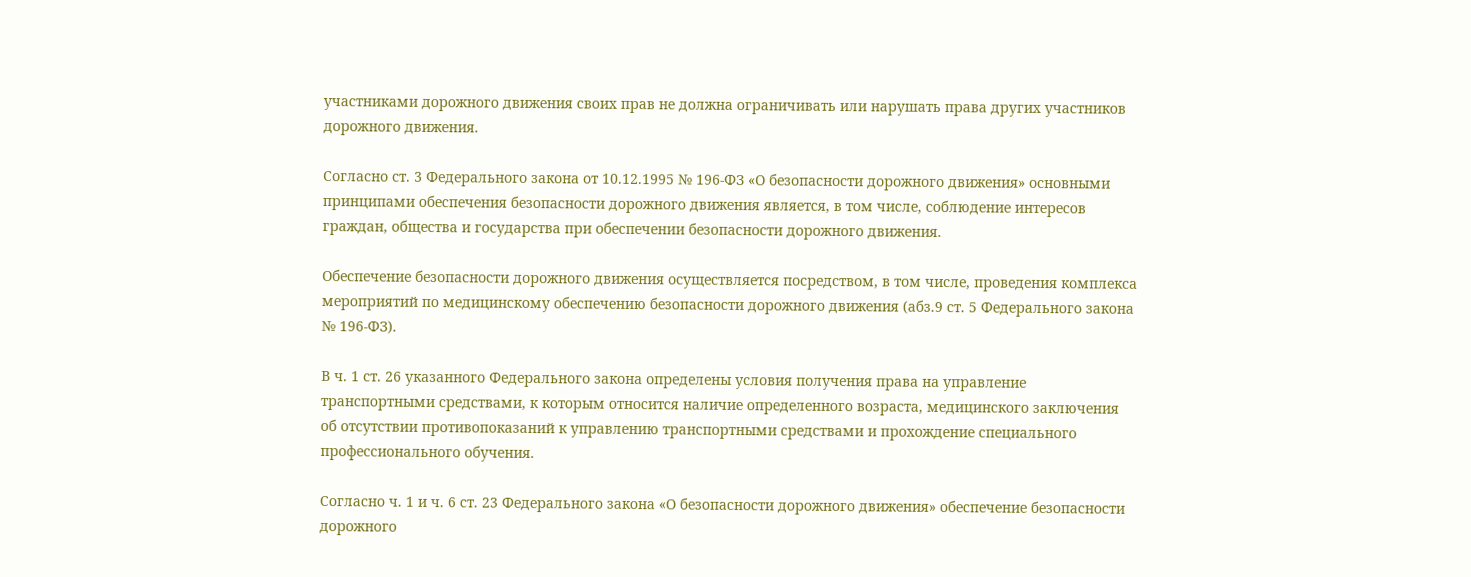участниками дорожного движения своих прав не должна ограничивать или нарушать права других участников дорожного движения.

Согласно ст. 3 Федерального закона от 10.12.1995 № 196-ФЗ «О безопасности дорожного движения» основными принципами обеспечения безопасности дорожного движения является, в том числе, соблюдение интересов граждан, общества и государства при обеспечении безопасности дорожного движения.

Обеспечение безопасности дорожного движения осуществляется посредством, в том числе, проведения комплекса мероприятий по медицинскому обеспечению безопасности дорожного движения (абз.9 ст. 5 Федерального закона № 196-ФЗ).

В ч. 1 ст. 26 указанного Федерального закона определены условия получения права на управление транспортными средствами, к которым относится наличие определенного возраста, медицинского заключения об отсутствии противопоказаний к управлению транспортными средствами и прохождение специального профессионального обучения.

Согласно ч. 1 и ч. 6 ст. 23 Федерального закона «О безопасности дорожного движения» обеспечение безопасности дорожного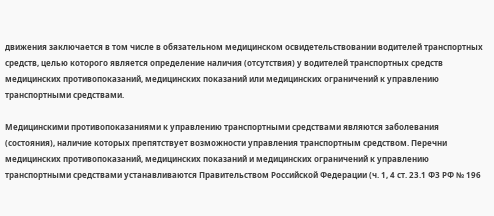движения заключается в том числе в обязательном медицинском освидетельствовании водителей транспортных средств, целью которого является определение наличия (отсутствия) у водителей транспортных средств медицинских противопоказаний, медицинских показаний или медицинских ограничений к управлению транспортными средствами.

Медицинскими противопоказаниями к управлению транспортными средствами являются заболевания (состояния), наличие которых препятствует возможности управления транспортным средством. Перечни медицинских противопоказаний, медицинских показаний и медицинских ограничений к управлению транспортными средствами устанавливаются Правительством Российской Федерации (ч. 1, 4 ст. 23.1 ФЗ РФ № 196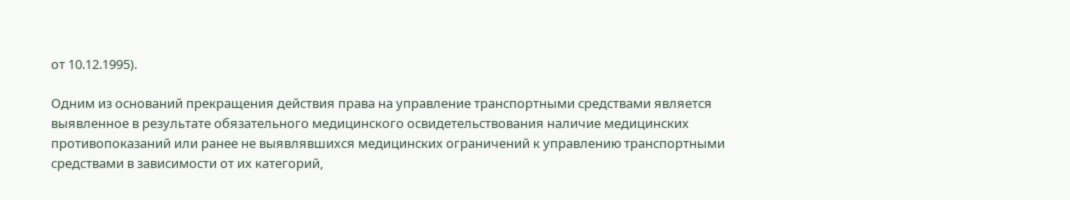от 10.12.1995).

Одним из оснований прекращения действия права на управление транспортными средствами является выявленное в результате обязательного медицинского освидетельствования наличие медицинских противопоказаний или ранее не выявлявшихся медицинских ограничений к управлению транспортными средствами в зависимости от их категорий,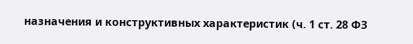назначения и конструктивных характеристик (ч. 1 ст. 28 ФЗ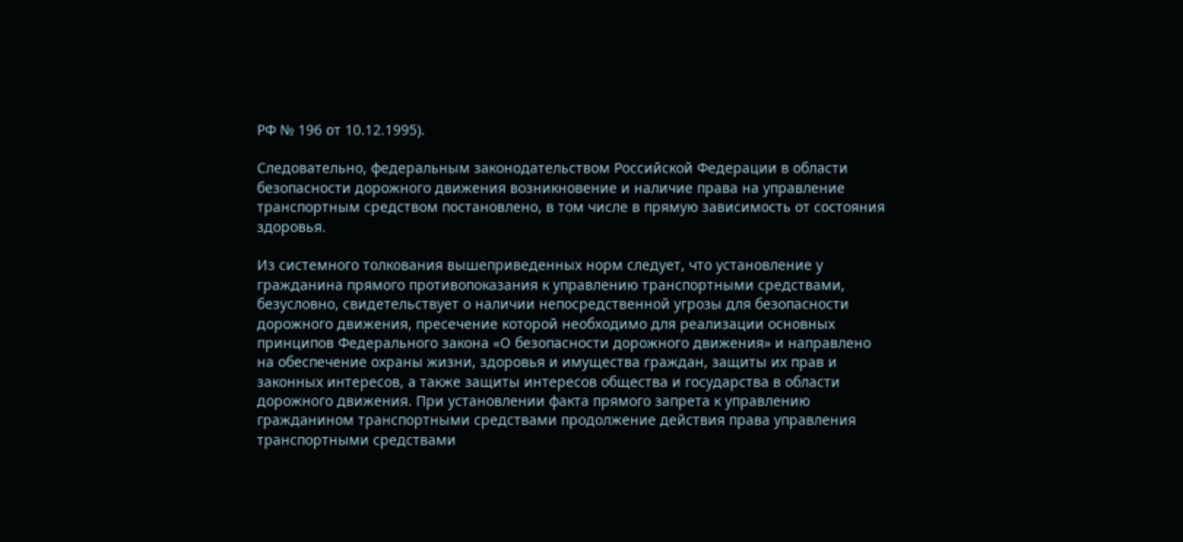РФ № 196 от 10.12.1995).

Следовательно, федеральным законодательством Российской Федерации в области безопасности дорожного движения возникновение и наличие права на управление транспортным средством постановлено, в том числе в прямую зависимость от состояния здоровья.

Из системного толкования вышеприведенных норм следует, что установление у гражданина прямого противопоказания к управлению транспортными средствами, безусловно, свидетельствует о наличии непосредственной угрозы для безопасности дорожного движения, пресечение которой необходимо для реализации основных принципов Федерального закона «О безопасности дорожного движения» и направлено на обеспечение охраны жизни, здоровья и имущества граждан, защиты их прав и законных интересов, а также защиты интересов общества и государства в области дорожного движения. При установлении факта прямого запрета к управлению гражданином транспортными средствами продолжение действия права управления транспортными средствами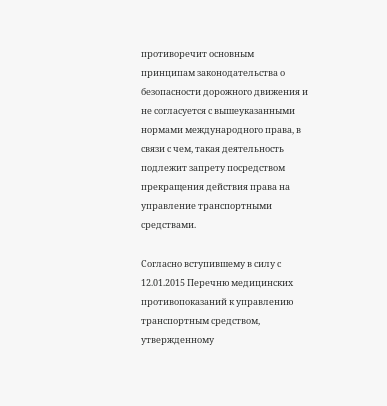противоречит основным принципам законодательства о безопасности дорожного движения и не согласуется с вышеуказанными нормами международного права, в связи с чем, такая деятельность подлежит запрету посредством прекращения действия права на управление транспортными средствами.

Согласно вступившему в силу с 12.01.2015 Перечню медицинских противопоказаний к управлению транспортным средством, утвержденному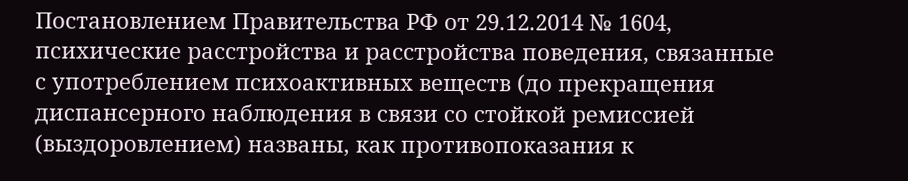Постановлением Правительства РФ от 29.12.2014 № 1604, психические расстройства и расстройства поведения, связанные с употреблением психоактивных веществ (до прекращения диспансерного наблюдения в связи со стойкой ремиссией (выздоровлением) названы, как противопоказания к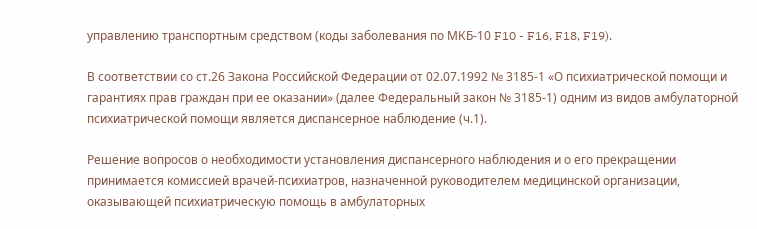управлению транспортным средством (коды заболевания по МКБ-10 F10 - F16, F18, F19).

В соответствии со ст.26 Закона Российской Федерации от 02.07.1992 № 3185-1 «О психиатрической помощи и гарантиях прав граждан при ее оказании» (далее Федеральный закон № 3185-1) одним из видов амбулаторной психиатрической помощи является диспансерное наблюдение (ч.1).

Решение вопросов о необходимости установления диспансерного наблюдения и о его прекращении принимается комиссией врачей-психиатров, назначенной руководителем медицинской организации, оказывающей психиатрическую помощь в амбулаторных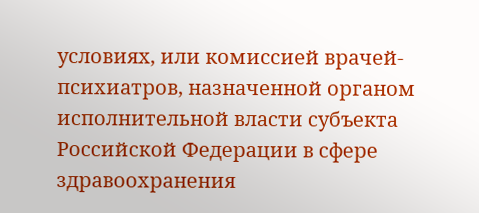условиях, или комиссией врачей-психиатров, назначенной органом исполнительной власти субъекта Российской Федерации в сфере здравоохранения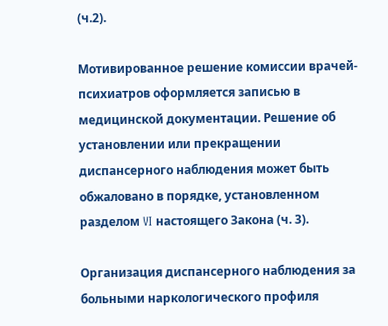(ч.2).

Мотивированное решение комиссии врачей-психиатров оформляется записью в медицинской документации. Решение об установлении или прекращении диспансерного наблюдения может быть обжаловано в порядке, установленном разделом VI настоящего Закона (ч. 3).

Организация диспансерного наблюдения за больными наркологического профиля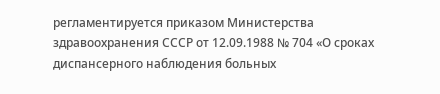регламентируется приказом Министерства здравоохранения СССР от 12.09.1988 № 704 «О сроках диспансерного наблюдения больных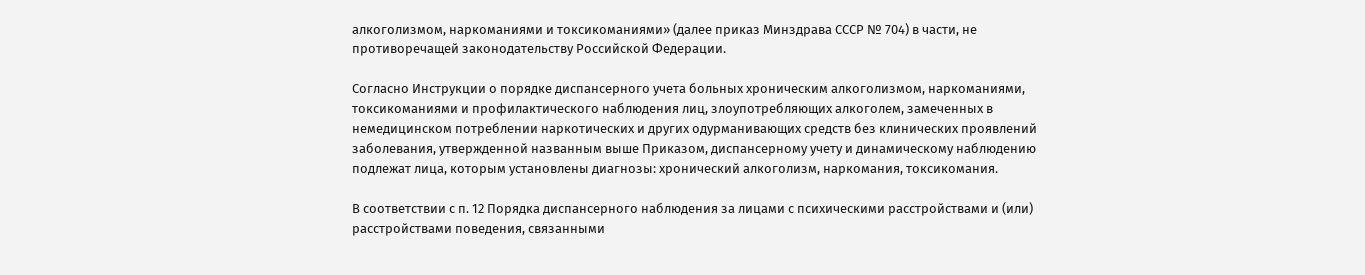алкоголизмом, наркоманиями и токсикоманиями» (далее приказ Минздрава СССР № 704) в части, не противоречащей законодательству Российской Федерации.

Согласно Инструкции о порядке диспансерного учета больных хроническим алкоголизмом, наркоманиями, токсикоманиями и профилактического наблюдения лиц, злоупотребляющих алкоголем, замеченных в немедицинском потреблении наркотических и других одурманивающих средств без клинических проявлений заболевания, утвержденной названным выше Приказом, диспансерному учету и динамическому наблюдению подлежат лица, которым установлены диагнозы: хронический алкоголизм, наркомания, токсикомания.

В соответствии с п. 12 Порядка диспансерного наблюдения за лицами с психическими расстройствами и (или) расстройствами поведения, связанными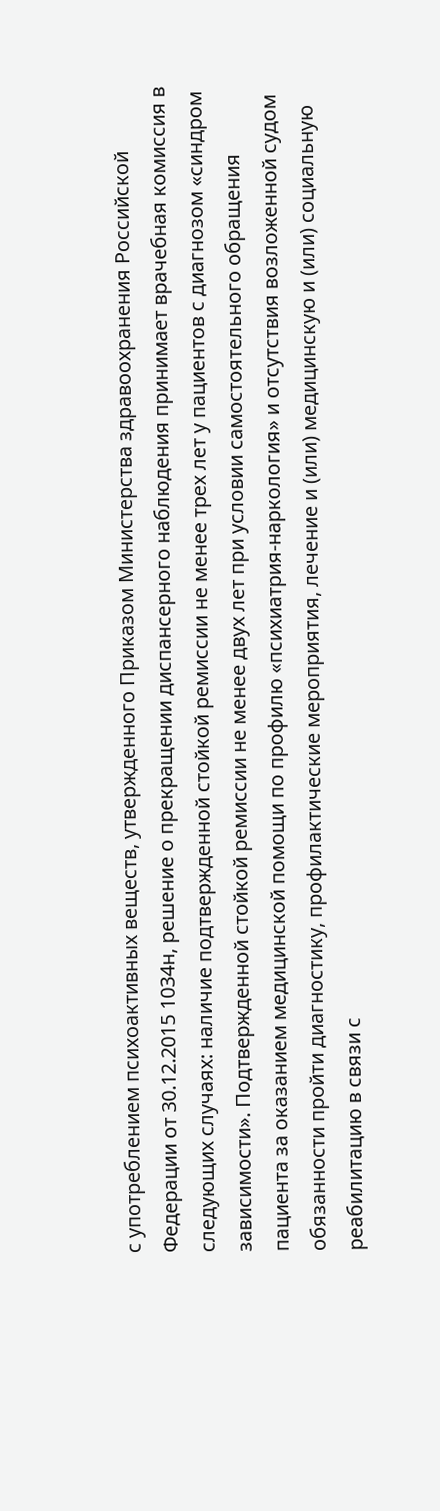с употреблением психоактивных веществ, утвержденного Приказом Министерства здравоохранения Российской Федерации от 30.12.2015 1034н, решение о прекращении диспансерного наблюдения принимает врачебная комиссия в следующих случаях: наличие подтвержденной стойкой ремиссии не менее трех лет у пациентов с диагнозом «синдром зависимости». Подтвержденной стойкой ремиссии не менее двух лет при условии самостоятельного обращения пациента за оказанием медицинской помощи по профилю «психиатрия-наркология» и отсутствия возложенной судом обязанности пройти диагностику, профилактические мероприятия, лечение и (или) медицинскую и (или) социальную реабилитацию в связи с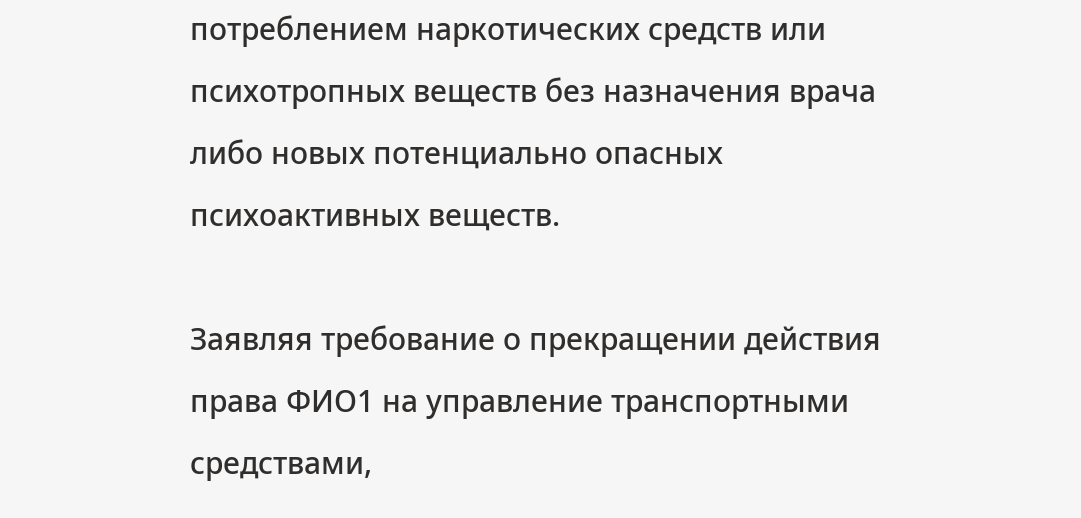потреблением наркотических средств или психотропных веществ без назначения врача либо новых потенциально опасных психоактивных веществ.

Заявляя требование о прекращении действия права ФИО1 на управление транспортными средствами,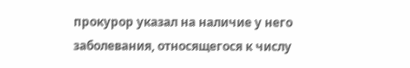прокурор указал на наличие у него заболевания, относящегося к числу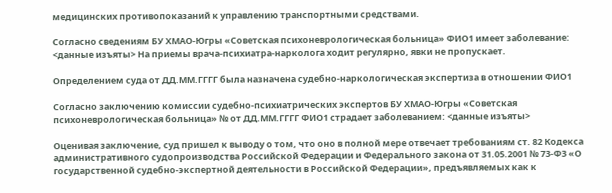медицинских противопоказаний к управлению транспортными средствами.

Согласно сведениям БУ ХМАО-Югры «Советская психоневрологическая больница» ФИО1 имеет заболевание: <данные изъяты> На приемы врача-психиатра-нарколога ходит регулярно, явки не пропускает.

Определением суда от ДД.ММ.ГГГГ была назначена судебно-наркологическая экспертиза в отношении ФИО1

Согласно заключению комиссии судебно-психиатрических экспертов БУ ХМАО-Югры «Советская психоневрологическая больница» № от ДД.ММ.ГГГГ ФИО1 страдает заболеванием: <данные изъяты>

Оценивая заключение, суд пришел к выводу о том, что оно в полной мере отвечает требованиям ст. 82 Кодекса административного судопроизводства Российской Федерации и Федерального закона от 31.05.2001 № 73-ФЗ «О государственной судебно-экспертной деятельности в Российской Федерации», предъявляемых как к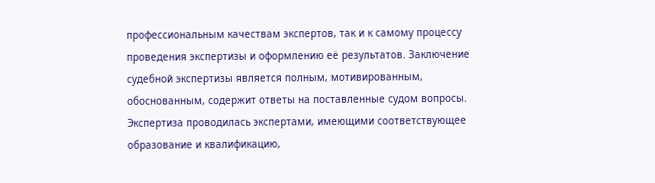профессиональным качествам экспертов, так и к самому процессу проведения экспертизы и оформлению её результатов. Заключение судебной экспертизы является полным, мотивированным, обоснованным, содержит ответы на поставленные судом вопросы. Экспертиза проводилась экспертами, имеющими соответствующее образование и квалификацию,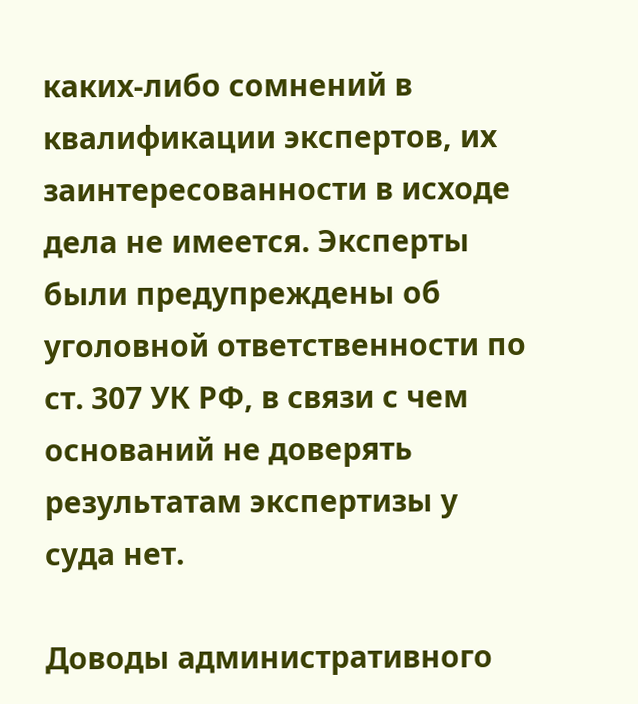каких-либо сомнений в квалификации экспертов, их заинтересованности в исходе дела не имеется. Эксперты были предупреждены об уголовной ответственности по ст. 307 УК РФ, в связи с чем оснований не доверять результатам экспертизы у суда нет.

Доводы административного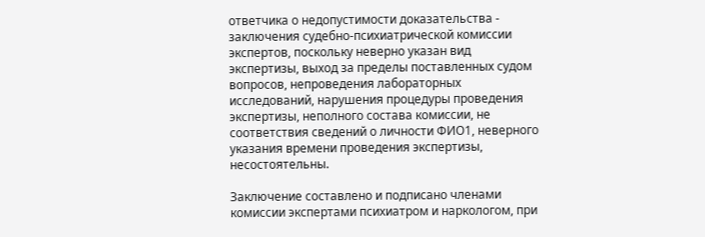ответчика о недопустимости доказательства - заключения судебно-психиатрической комиссии экспертов, поскольку неверно указан вид экспертизы, выход за пределы поставленных судом вопросов, непроведения лабораторных исследований, нарушения процедуры проведения экспертизы, неполного состава комиссии, не соответствия сведений о личности ФИО1, неверного указания времени проведения экспертизы, несостоятельны.

Заключение составлено и подписано членами комиссии экспертами психиатром и наркологом, при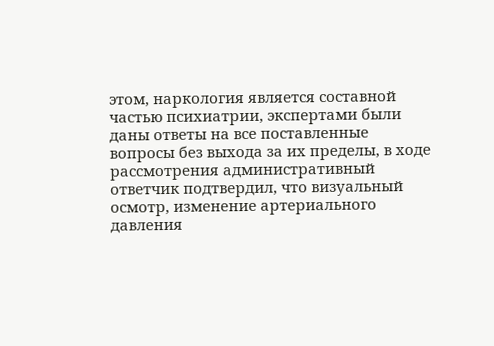этом, наркология является составной частью психиатрии, экспертами были даны ответы на все поставленные вопросы без выхода за их пределы, в ходе рассмотрения административный ответчик подтвердил, что визуальный осмотр, изменение артериального давления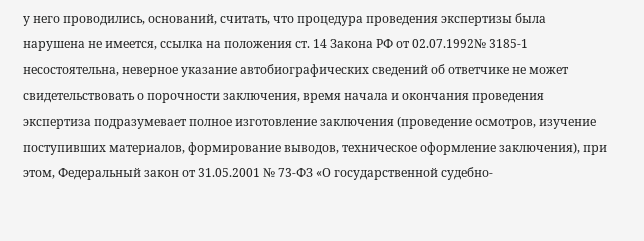у него проводились, оснований, считать, что процедура проведения экспертизы была нарушена не имеется, ссылка на положения ст. 14 Закона РФ от 02.07.1992№ 3185-1 несостоятельна, неверное указание автобиографических сведений об ответчике не может свидетельствовать о порочности заключения, время начала и окончания проведения экспертиза подразумевает полное изготовление заключения (проведение осмотров, изучение поступивших материалов, формирование выводов, техническое оформление заключения), при этом, Федеральный закон от 31.05.2001 № 73-ФЗ «О государственной судебно-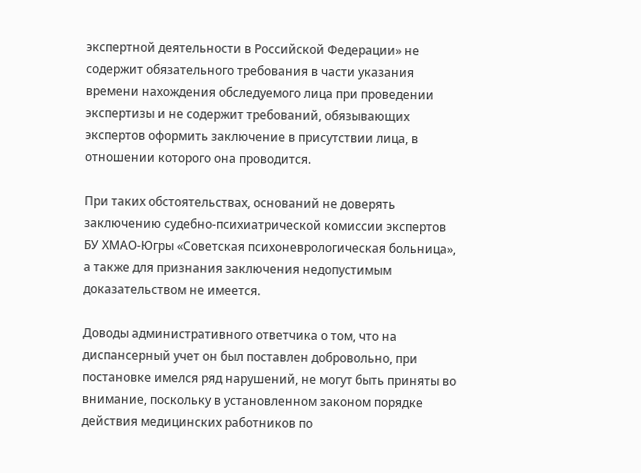экспертной деятельности в Российской Федерации» не содержит обязательного требования в части указания времени нахождения обследуемого лица при проведении экспертизы и не содержит требований, обязывающих экспертов оформить заключение в присутствии лица, в отношении которого она проводится.

При таких обстоятельствах, оснований не доверять заключению судебно-психиатрической комиссии экспертов БУ ХМАО-Югры «Советская психоневрологическая больница», а также для признания заключения недопустимым доказательством не имеется.

Доводы административного ответчика о том, что на диспансерный учет он был поставлен добровольно, при постановке имелся ряд нарушений, не могут быть приняты во внимание, поскольку в установленном законом порядке действия медицинских работников по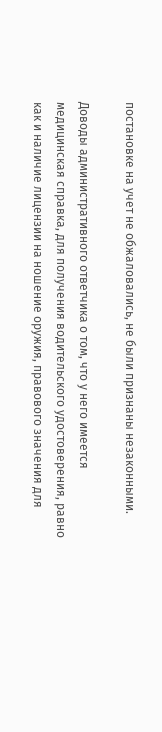постановке на учет не обжаловались, не были признаны незаконными.

Доводы административного ответчика о том, что у него имеется медицинская справка, для получения водительского удостоверения, равно как и наличие лицензии на ношение оружия, правового значения для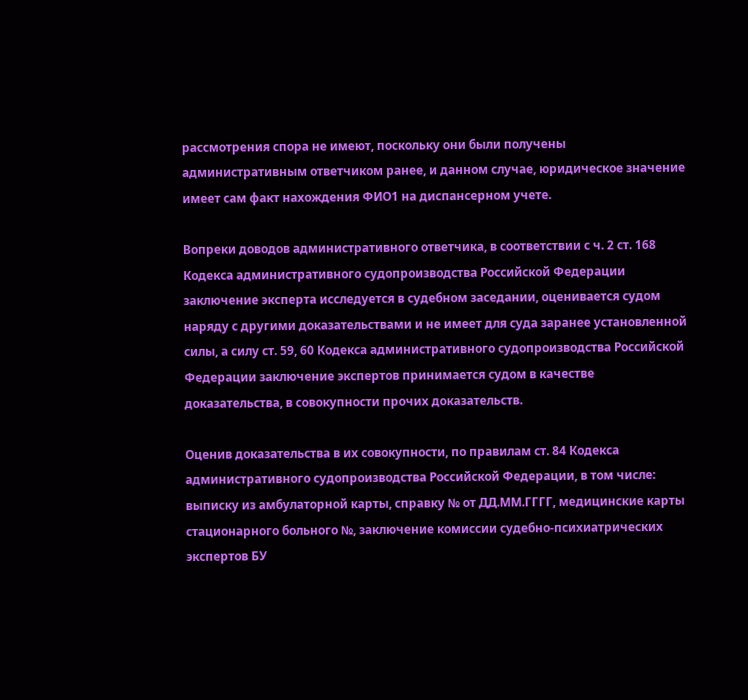рассмотрения спора не имеют, поскольку они были получены административным ответчиком ранее, и данном случае, юридическое значение имеет сам факт нахождения ФИО1 на диспансерном учете.

Вопреки доводов административного ответчика, в соответствии с ч. 2 ст. 168 Кодекса административного судопроизводства Российской Федерации заключение эксперта исследуется в судебном заседании, оценивается судом наряду с другими доказательствами и не имеет для суда заранее установленной силы, а силу ст. 59, 60 Кодекса административного судопроизводства Российской Федерации заключение экспертов принимается судом в качестве доказательства, в совокупности прочих доказательств.

Оценив доказательства в их совокупности, по правилам ст. 84 Кодекса административного судопроизводства Российской Федерации, в том числе: выписку из амбулаторной карты, справку № от ДД.ММ.ГГГГ, медицинские карты стационарного больного №, заключение комиссии судебно-психиатрических экспертов БУ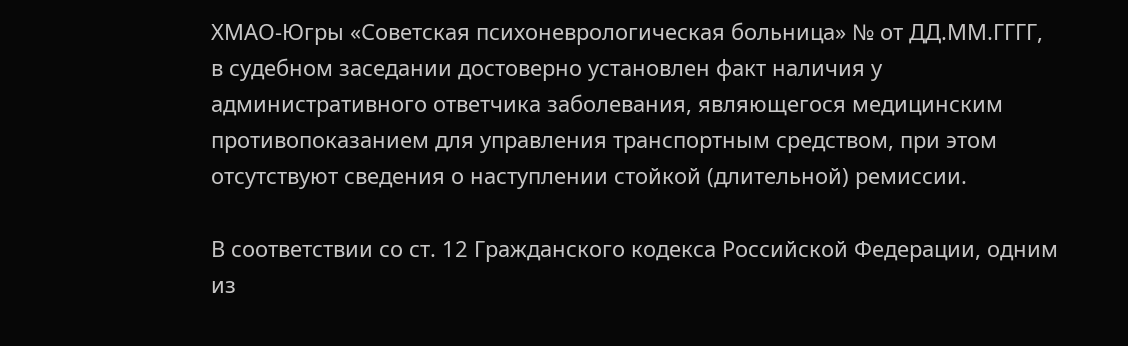ХМАО-Югры «Советская психоневрологическая больница» № от ДД.ММ.ГГГГ, в судебном заседании достоверно установлен факт наличия у административного ответчика заболевания, являющегося медицинским противопоказанием для управления транспортным средством, при этом отсутствуют сведения о наступлении стойкой (длительной) ремиссии.

В соответствии со ст. 12 Гражданского кодекса Российской Федерации, одним из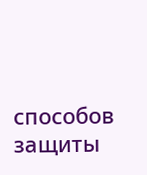способов защиты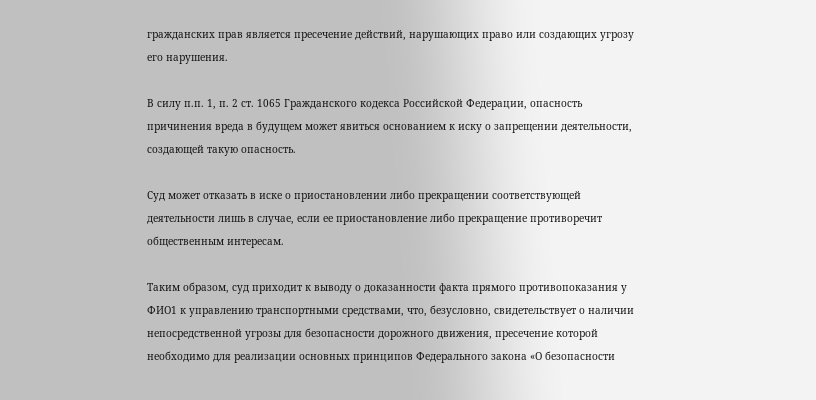гражданских прав является пресечение действий, нарушающих право или создающих угрозу его нарушения.

В силу п.п. 1, п. 2 ст. 1065 Гражданского кодекса Российской Федерации, опасность причинения вреда в будущем может явиться основанием к иску о запрещении деятельности, создающей такую опасность.

Суд может отказать в иске о приостановлении либо прекращении соответствующей деятельности лишь в случае, если ее приостановление либо прекращение противоречит общественным интересам.

Таким образом, суд приходит к выводу о доказанности факта прямого противопоказания у ФИО1 к управлению транспортными средствами, что, безусловно, свидетельствует о наличии непосредственной угрозы для безопасности дорожного движения, пресечение которой необходимо для реализации основных принципов Федерального закона «О безопасности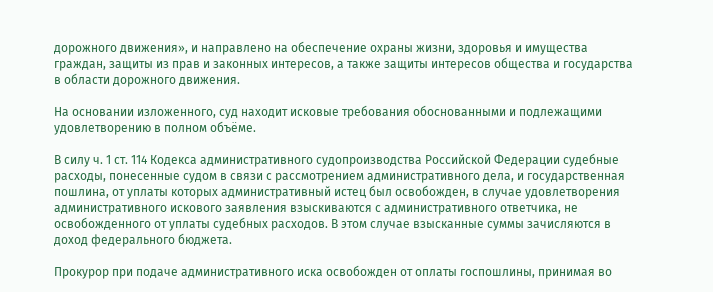дорожного движения», и направлено на обеспечение охраны жизни, здоровья и имущества граждан, защиты из прав и законных интересов, а также защиты интересов общества и государства в области дорожного движения.

На основании изложенного, суд находит исковые требования обоснованными и подлежащими удовлетворению в полном объёме.

В силу ч. 1 ст. 114 Кодекса административного судопроизводства Российской Федерации судебные расходы, понесенные судом в связи с рассмотрением административного дела, и государственная пошлина, от уплаты которых административный истец был освобожден, в случае удовлетворения административного искового заявления взыскиваются с административного ответчика, не освобожденного от уплаты судебных расходов. В этом случае взысканные суммы зачисляются в доход федерального бюджета.

Прокурор при подаче административного иска освобожден от оплаты госпошлины, принимая во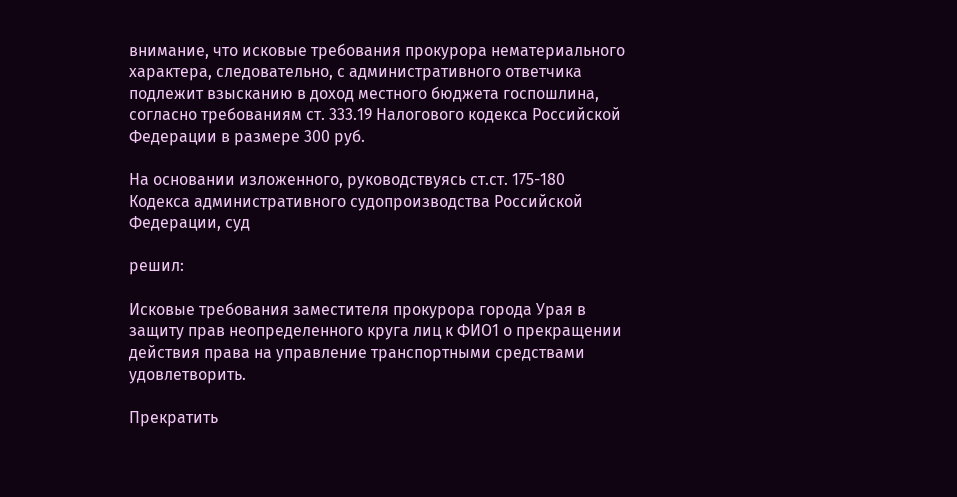внимание, что исковые требования прокурора нематериального характера, следовательно, с административного ответчика подлежит взысканию в доход местного бюджета госпошлина, согласно требованиям ст. 333.19 Налогового кодекса Российской Федерации в размере 300 руб.

На основании изложенного, руководствуясь ст.ст. 175-180 Кодекса административного судопроизводства Российской Федерации, суд

решил:

Исковые требования заместителя прокурора города Урая в защиту прав неопределенного круга лиц к ФИО1 о прекращении действия права на управление транспортными средствами удовлетворить.

Прекратить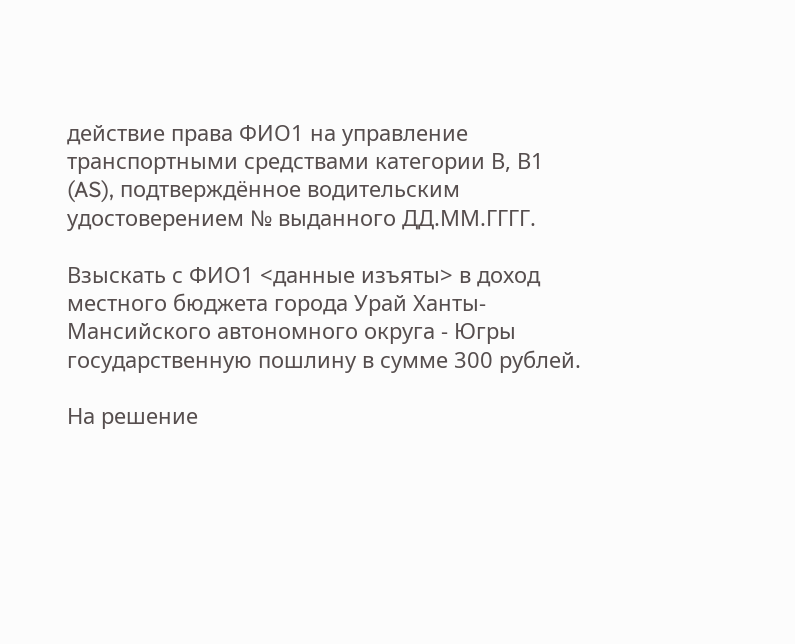действие права ФИО1 на управление транспортными средствами категории В, В1 (AS), подтверждённое водительским удостоверением № выданного ДД.ММ.ГГГГ.

Взыскать с ФИО1 <данные изъяты> в доход местного бюджета города Урай Ханты-Мансийского автономного округа - Югры государственную пошлину в сумме 300 рублей.

На решение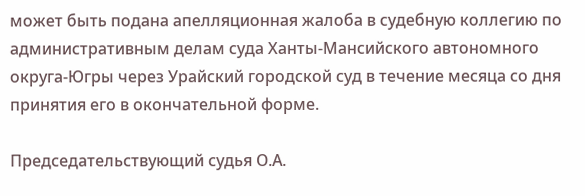может быть подана апелляционная жалоба в судебную коллегию по административным делам суда Ханты-Мансийского автономного округа-Югры через Урайский городской суд в течение месяца со дня принятия его в окончательной форме.

Председательствующий судья О.А.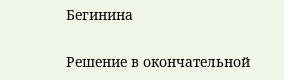Бегинина

Решение в окончательной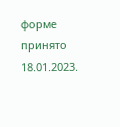форме принято 18.01.2023.